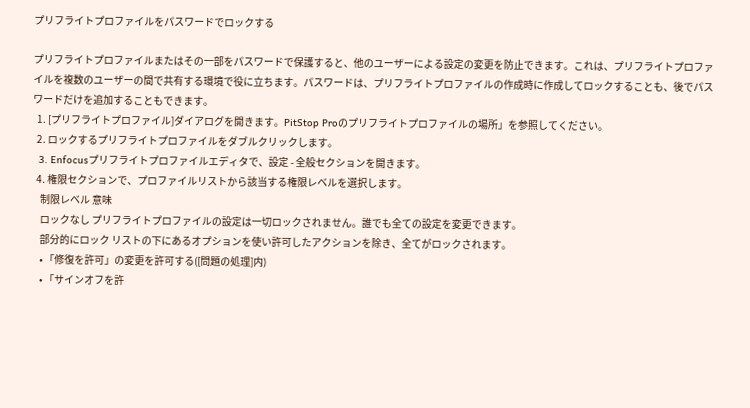プリフライトプロファイルをパスワードでロックする

プリフライトプロファイルまたはその一部をパスワードで保護すると、他のユーザーによる設定の変更を防止できます。これは、プリフライトプロファイルを複数のユーザーの間で共有する環境で役に立ちます。パスワードは、プリフライトプロファイルの作成時に作成してロックすることも、後でパスワードだけを追加することもできます。
  1. [プリフライトプロファイル]ダイアログを開きます。PitStop Proのプリフライトプロファイルの場所」を参照してください。
  2. ロックするプリフライトプロファイルをダブルクリックします。
  3. Enfocusプリフライトプロファイルエディタで、設定 - 全般セクションを開きます。
  4. 権限セクションで、プロファイルリストから該当する権限レベルを選択します。
    制限レベル 意味
    ロックなし プリフライトプロファイルの設定は一切ロックされません。誰でも全ての設定を変更できます。
    部分的にロック リストの下にあるオプションを使い許可したアクションを除き、全てがロックされます。
    • 「修復を許可」の変更を許可する([問題の処理]内)
    • 「サインオフを許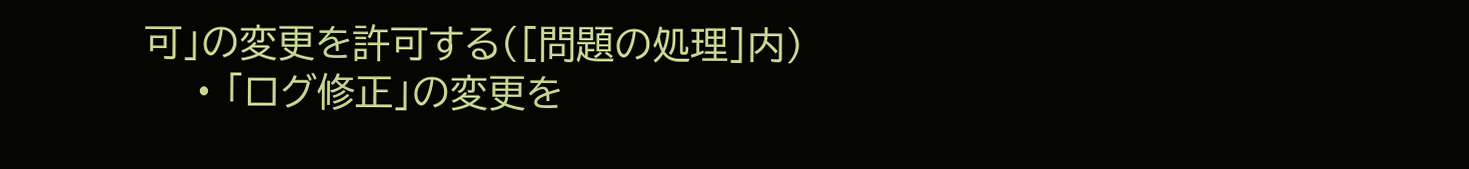可」の変更を許可する([問題の処理]内)
    • 「ログ修正」の変更を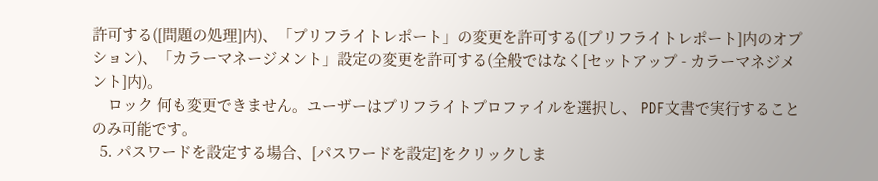許可する([問題の処理]内)、「プリフライトレポート」の変更を許可する([プリフライトレポート]内のオプション)、「カラーマネージメント」設定の変更を許可する(全般ではなく[セットアップ - カラーマネジメント]内)。
    ロック 何も変更できません。ユーザーはプリフライトプロファイルを選択し、 PDF文書で実行することのみ可能です。
  5. パスワードを設定する場合、[パスワードを設定]をクリックしま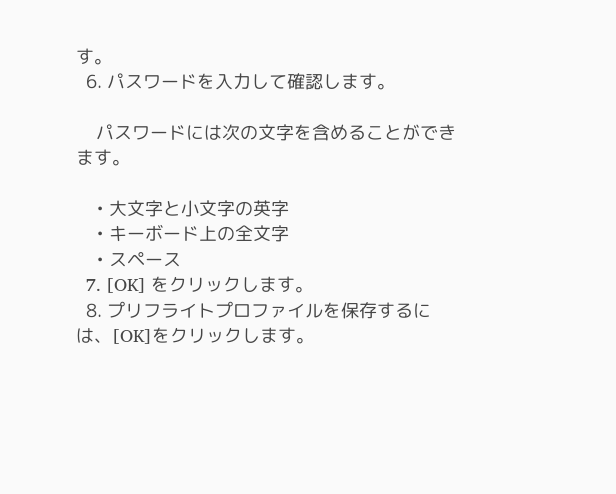す。
  6. パスワードを入力して確認します。

    パスワードには次の文字を含めることができます。

    • 大文字と小文字の英字
    • キーボード上の全文字
    • スペース
  7. [OK] をクリックします。
  8. プリフライトプロファイルを保存するには、[OK]をクリックします。